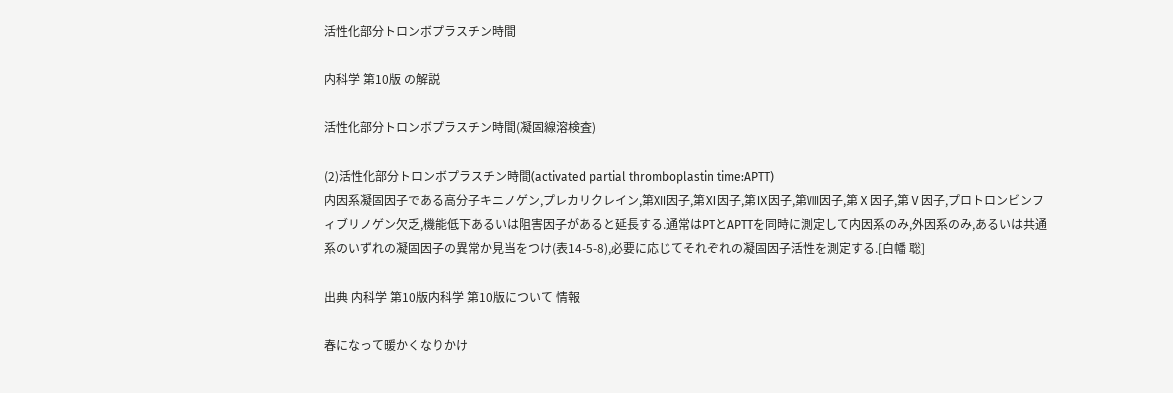活性化部分トロンボプラスチン時間

内科学 第10版 の解説

活性化部分トロンボプラスチン時間(凝固線溶検査)

(2)活性化部分トロンボプラスチン時間(activated partial thromboplastin time:APTT)
内因系凝固因子である高分子キニノゲン,プレカリクレイン,第Ⅻ因子,第Ⅺ因子,第Ⅸ因子,第Ⅷ因子,第Ⅹ因子,第Ⅴ因子,プロトロンビンフィブリノゲン欠乏,機能低下あるいは阻害因子があると延長する.通常はPTとAPTTを同時に測定して内因系のみ,外因系のみ,あるいは共通系のいずれの凝固因子の異常か見当をつけ(表14-5-8),必要に応じてそれぞれの凝固因子活性を測定する.[白幡 聡]

出典 内科学 第10版内科学 第10版について 情報

春になって暖かくなりかけ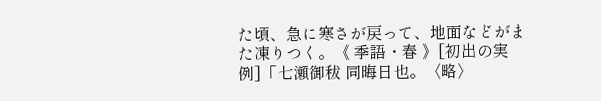た頃、急に寒さが戻って、地面などがまた凍りつく。《 季語・春 》[初出の実例]「七瀬御秡 同晦日也。〈略〉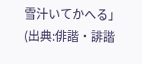雪汁いてかへる」(出典:俳諧・誹諧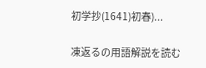初学抄(1641)初春)...

凍返るの用語解説を読む